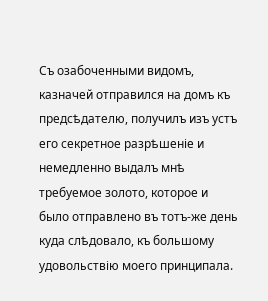Съ озабоченными видомъ, казначей отправился на домъ къ предсѣдателю, получилъ изъ устъ его секретное разрѣшеніе и немедленно выдалъ мнѣ требуемое золото, которое и было отправлено въ тотъ-же день куда слѣдовало, къ большому удовольствію моего принципала.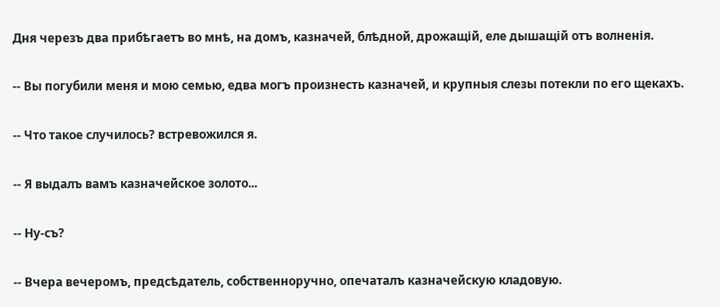Дня черезъ два прибѣгаетъ во мнѣ, на домъ, казначей, блѣдной, дрожащій, еле дышащій отъ волненія.

-- Вы погубили меня и мою семью, едва могъ произнесть казначей, и крупныя слезы потекли по его щекахъ.

-- Что такое случилось? встревожился я.

-- Я выдалъ вамъ казначейское золото...

-- Ну-съ?

-- Вчера вечеромъ, предсѣдатель, собственноручно, опечаталъ казначейскую кладовую.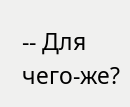-- Для чего-же?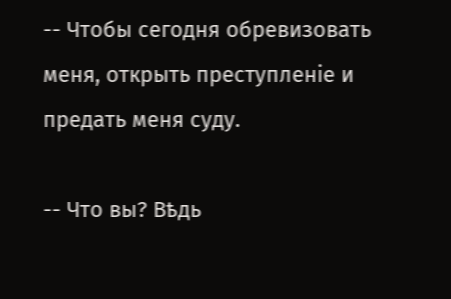-- Чтобы сегодня обревизовать меня, открыть преступленіе и предать меня суду.

-- Что вы? Вѣдь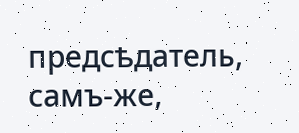предсѣдатель, самъ-же,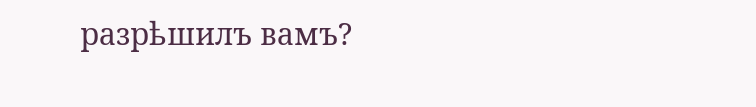разрѣшилъ вамъ?